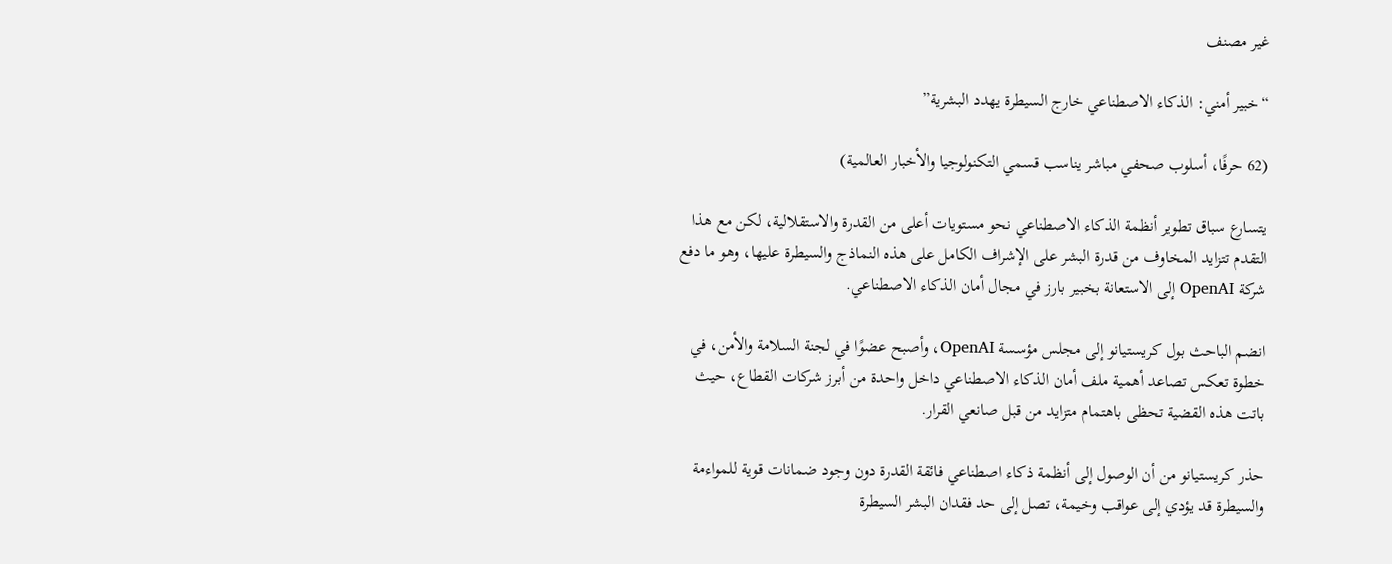غير مصنف

“خبير أمني: الذكاء الاصطناعي خارج السيطرة يهدد البشرية”

(62 حرفًا، أسلوب صحفي مباشر يناسب قسمي التكنولوجيا والأخبار العالمية)

يتسارع سباق تطوير أنظمة الذكاء الاصطناعي نحو مستويات أعلى من القدرة والاستقلالية، لكن مع هذا التقدم تتزايد المخاوف من قدرة البشر على الإشراف الكامل على هذه النماذج والسيطرة عليها، وهو ما دفع شركة OpenAI إلى الاستعانة بخبير بارز في مجال أمان الذكاء الاصطناعي.

انضم الباحث بول كريستيانو إلى مجلس مؤسسة OpenAI، وأصبح عضوًا في لجنة السلامة والأمن، في خطوة تعكس تصاعد أهمية ملف أمان الذكاء الاصطناعي داخل واحدة من أبرز شركات القطاع، حيث باتت هذه القضية تحظى باهتمام متزايد من قبل صانعي القرار.

حذر كريستيانو من أن الوصول إلى أنظمة ذكاء اصطناعي فائقة القدرة دون وجود ضمانات قوية للمواءمة والسيطرة قد يؤدي إلى عواقب وخيمة، تصل إلى حد فقدان البشر السيطرة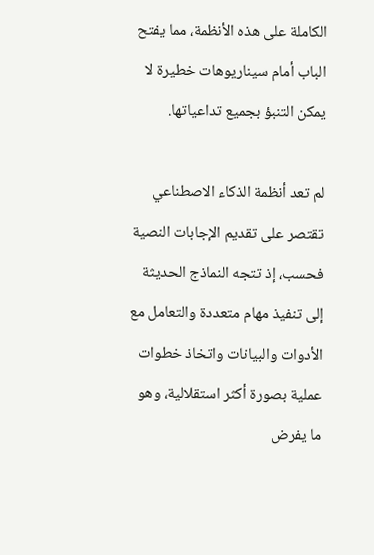الكاملة على هذه الأنظمة، مما يفتح الباب أمام سيناريوهات خطيرة لا يمكن التنبؤ بجميع تداعياتها.

لم تعد أنظمة الذكاء الاصطناعي تقتصر على تقديم الإجابات النصية فحسب، إذ تتجه النماذج الحديثة إلى تنفيذ مهام متعددة والتعامل مع الأدوات والبيانات واتخاذ خطوات عملية بصورة أكثر استقلالية، وهو ما يفرض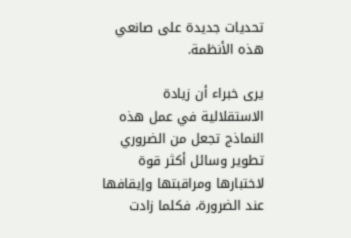تحديات جديدة على صانعي هذه الأنظمة.

يرى خبراء أن زيادة الاستقلالية في عمل هذه النماذج تجعل من الضروري تطوير وسائل أكثر قوة لاختبارها ومراقبتها وإيقافها عند الضرورة، فكلما زادت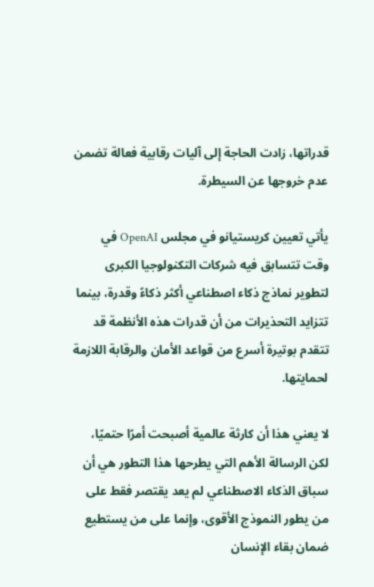قدراتها، زادت الحاجة إلى آليات رقابية فعالة تضمن عدم خروجها عن السيطرة.

يأتي تعيين كريستيانو في مجلس OpenAI في وقت تتسابق فيه شركات التكنولوجيا الكبرى لتطوير نماذج ذكاء اصطناعي أكثر ذكاءً وقدرة، بينما تتزايد التحذيرات من أن قدرات هذه الأنظمة قد تتقدم بوتيرة أسرع من قواعد الأمان والرقابة اللازمة لحمايتها.

لا يعني هذا أن كارثة عالمية أصبحت أمرًا حتميًا، لكن الرسالة الأهم التي يطرحها هذا التطور هي أن سباق الذكاء الاصطناعي لم يعد يقتصر فقط على من يطور النموذج الأقوى، وإنما على من يستطيع ضمان بقاء الإنسان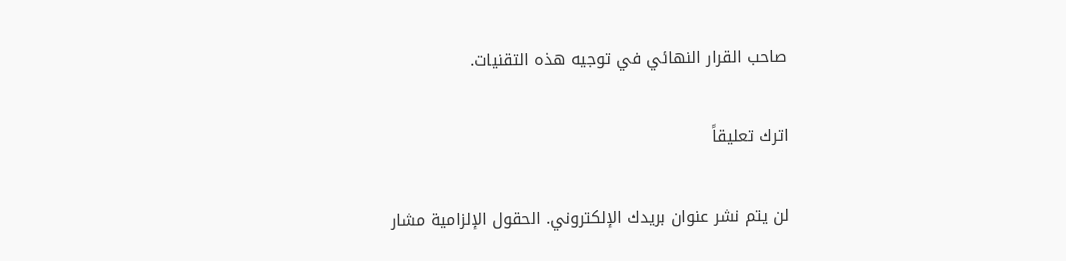صاحب القرار النهائي في توجيه هذه التقنيات.

اترك تعليقاً

لن يتم نشر عنوان بريدك الإلكتروني. الحقول الإلزامية مشار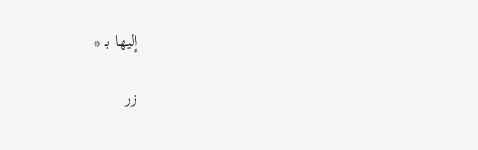إليها بـ *

زر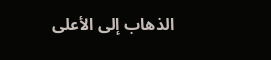الذهاب إلى الأعلى